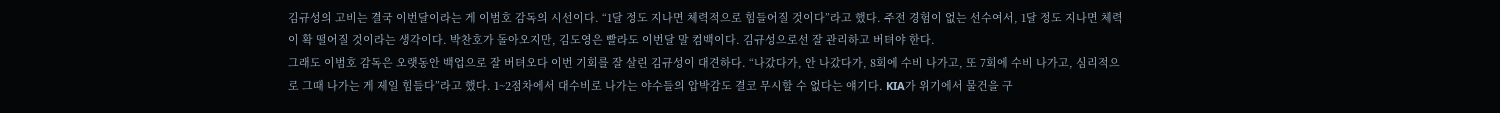김규성의 고비는 결국 이번달이라는 게 이범호 감독의 시선이다. “1달 정도 지나면 체력적으로 힘들어질 것이다”라고 했다. 주전 경험이 없는 선수여서, 1달 정도 지나면 체력이 확 떨어질 것이라는 생각이다. 박찬호가 돌아오지만, 김도영은 빨라도 이번달 말 컴백이다. 김규성으로선 잘 관리하고 버텨야 한다.
그래도 이범호 감독은 오랫동안 백업으로 잘 버텨오다 이번 기회를 잘 살린 김규성이 대견하다. “나갔다가, 안 나갔다가, 8회에 수비 나가고, 또 7회에 수비 나가고, 심리적으로 그때 나가는 게 제일 힘들다”라고 했다. 1~2점차에서 대수비로 나가는 야수들의 압박감도 결코 무시할 수 없다는 얘기다. KIA가 위기에서 물건을 구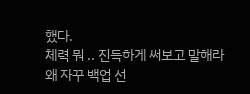했다.
체력 뭐 .. 진득하게 써보고 말해라
왜 자꾸 백업 선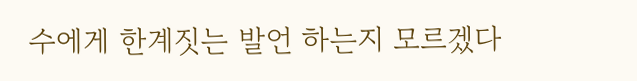수에게 한계짓는 발언 하는지 모르겠다